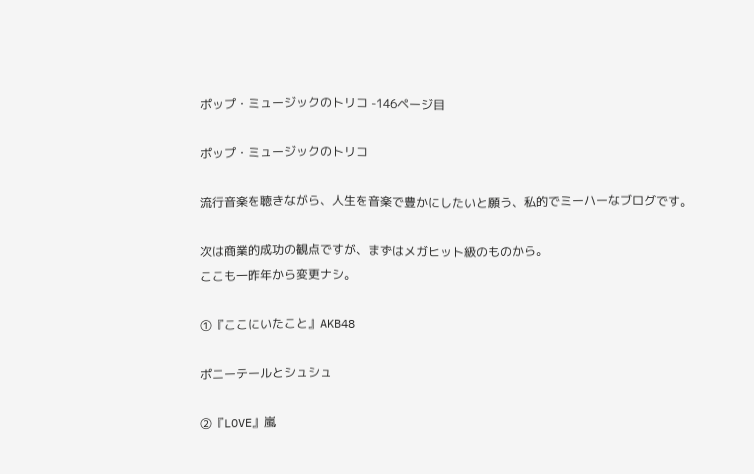ポップ・ミュージックのトリコ -146ページ目

ポップ・ミュージックのトリコ

流行音楽を聴きながら、人生を音楽で豊かにしたいと願う、私的でミーハーなブログです。

次は商業的成功の観点ですが、まずはメガヒット級のものから。
ここも一昨年から変更ナシ。

①『ここにいたこと』AKB48

ポニーテールとシュシュ

②『LOVE』嵐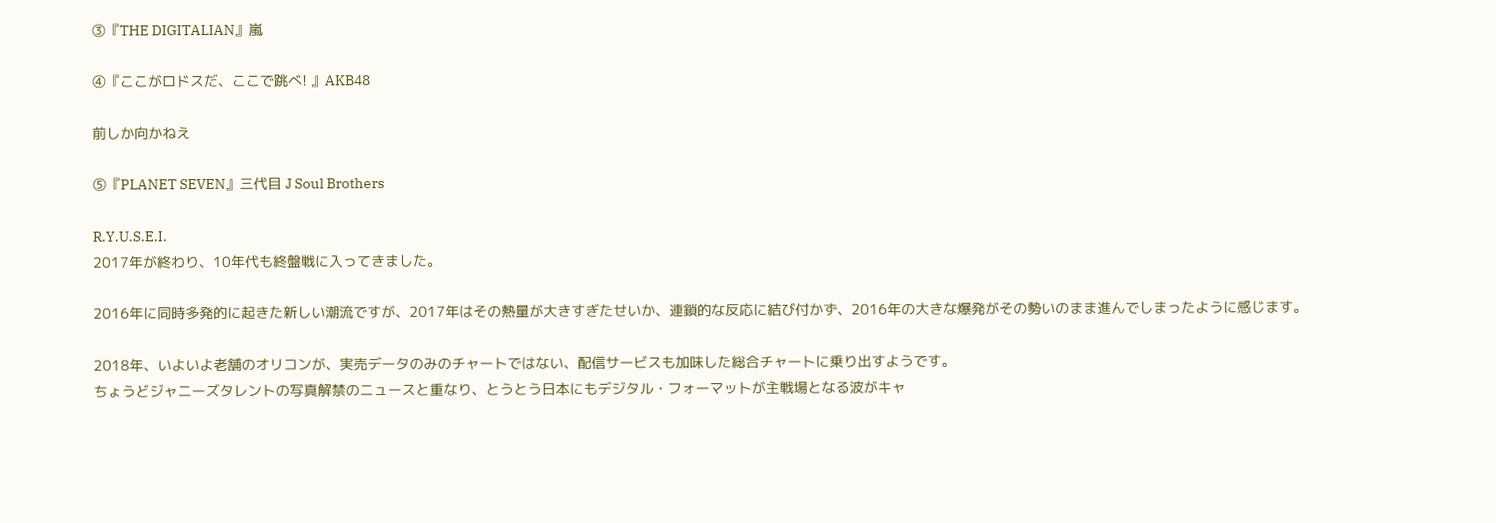③『THE DIGITALIAN』嵐

④『ここがロドスだ、ここで跳べ! 』AKB48

前しか向かねえ

⑤『PLANET SEVEN』三代目 J Soul Brothers

R.Y.U.S.E.I.
2017年が終わり、10年代も終盤戦に入ってきました。

2016年に同時多発的に起きた新しい潮流ですが、2017年はその熱量が大きすぎたせいか、連鎖的な反応に結び付かず、2016年の大きな爆発がその勢いのまま進んでしまったように感じます。

2018年、いよいよ老舗のオリコンが、実売データのみのチャートではない、配信サービスも加味した総合チャートに乗り出すようです。
ちょうどジャニーズタレントの写真解禁のニュースと重なり、とうとう日本にもデジタル・フォーマットが主戦場となる波がキャ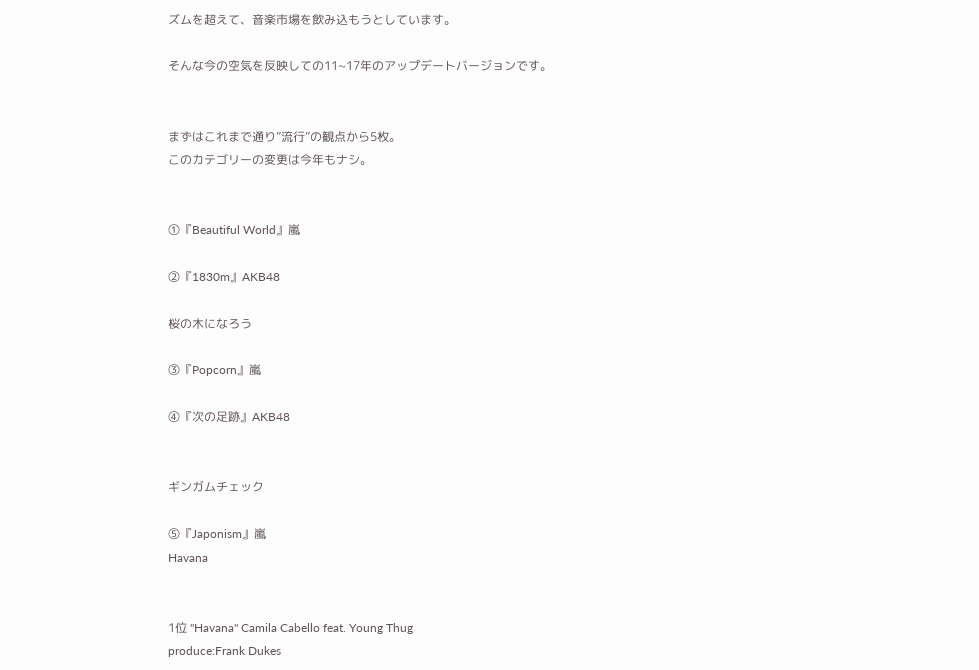ズムを超えて、音楽市場を飲み込もうとしています。

そんな今の空気を反映しての11~17年のアップデートバージョンです。


まずはこれまで通り”流行”の観点から5枚。
このカテゴリーの変更は今年もナシ。


①『Beautiful World』嵐

②『1830m』AKB48

桜の木になろう

③『Popcorn』嵐

④『次の足跡』AKB48


ギンガムチェック

⑤『Japonism』嵐
Havana


1位 "Havana" Camila Cabello feat. Young Thug
produce:Frank Dukes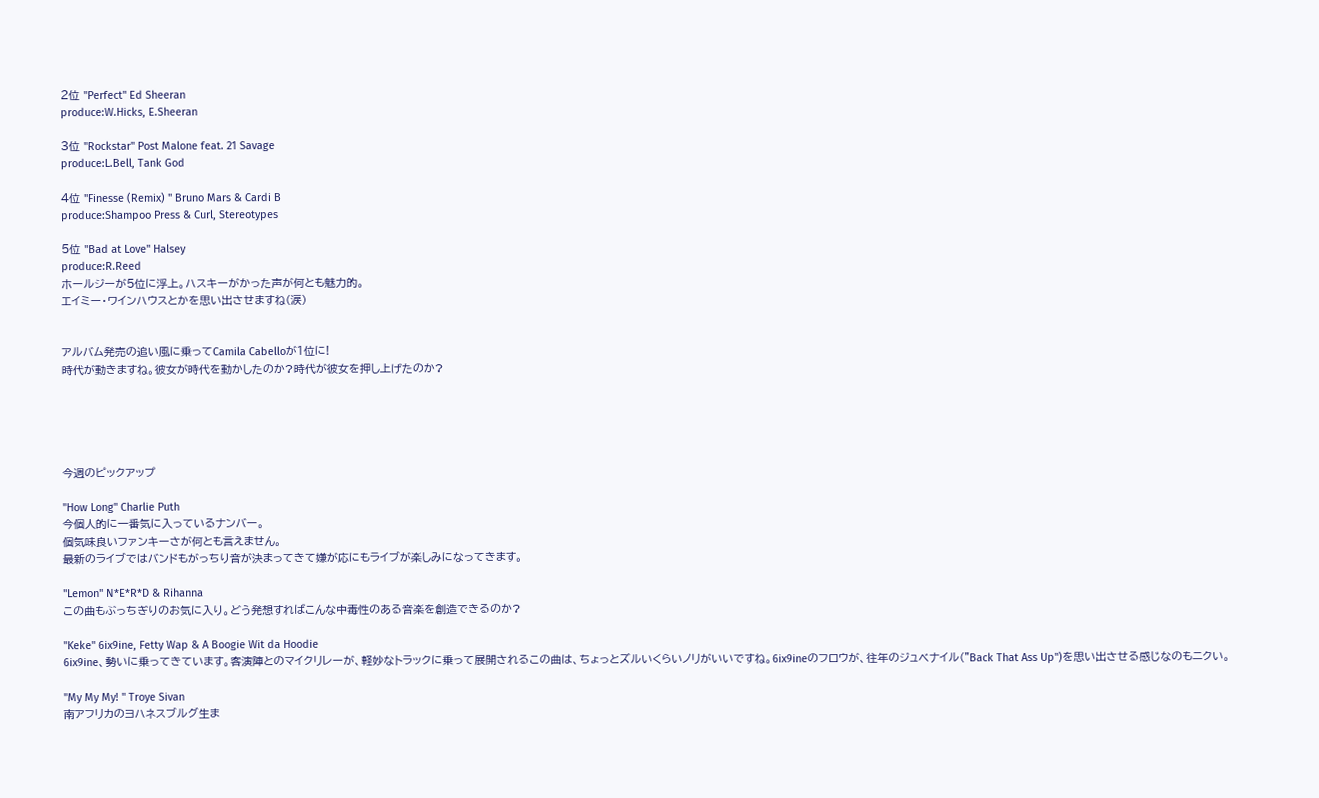2位 "Perfect" Ed Sheeran
produce:W.Hicks, E.Sheeran

3位 "Rockstar" Post Malone feat. 21 Savage
produce:L.Bell, Tank God

4位 "Finesse (Remix) " Bruno Mars & Cardi B
produce:Shampoo Press & Curl, Stereotypes

5位 "Bad at Love" Halsey
produce:R.Reed
ホールジーが5位に浮上。ハスキーがかった声が何とも魅力的。
エイミー・ワインハウスとかを思い出させますね(涙)


アルバム発売の追い風に乗ってCamila Cabelloが1位に!
時代が動きますね。彼女が時代を動かしたのか?時代が彼女を押し上げたのか?





今週のピックアップ

"How Long" Charlie Puth
今個人的に一番気に入っているナンバー。
個気味良いファンキーさが何とも言えません。
最新のライブではバンドもがっちり音が決まってきて嫌が応にもライブが楽しみになってきます。

"Lemon" N*E*R*D & Rihanna
この曲もぶっちぎりのお気に入り。どう発想すればこんな中毒性のある音楽を創造できるのか?

"Keke" 6ix9ine, Fetty Wap & A Boogie Wit da Hoodie
6ix9ine、勢いに乗ってきています。客演陣とのマイクリレーが、軽妙なトラックに乗って展開されるこの曲は、ちょっとズルいくらいノリがいいですね。6ix9ineのフロウが、往年のジュベナイル("Back That Ass Up")を思い出させる感じなのもニクい。

"My My My! " Troye Sivan
南アフリカのヨハネスブルグ生ま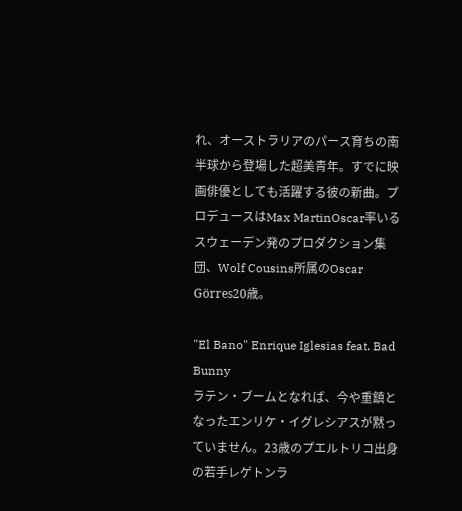れ、オーストラリアのパース育ちの南半球から登場した超美青年。すでに映画俳優としても活躍する彼の新曲。プロデュースはMax MartinOscar率いるスウェーデン発のプロダクション集団、Wolf Cousins所属のOscar Görres20歳。

"El Bano" Enrique Iglesias feat. Bad Bunny
ラテン・ブームとなれば、今や重鎮となったエンリケ・イグレシアスが黙っていません。23歳のプエルトリコ出身の若手レゲトンラ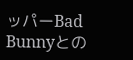ッパーBad Bunnyとの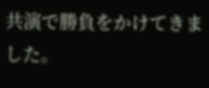共演で勝負をかけてきました。